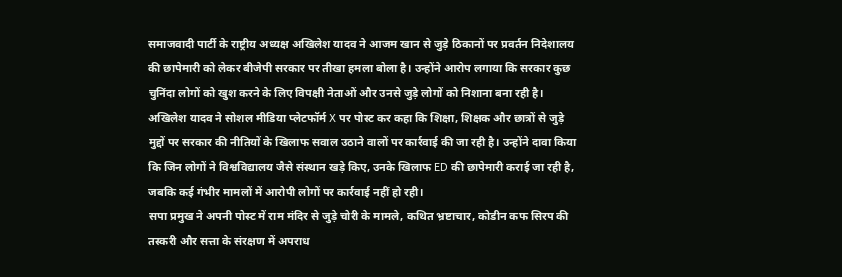समाजवादी पार्टी के राष्ट्रीय अध्यक्ष अखिलेश यादव ने आजम खान से जुड़े ठिकानों पर प्रवर्तन निदेशालय की छापेमारी को लेकर बीजेपी सरकार पर तीखा हमला बोला है। उन्होंने आरोप लगाया कि सरकार कुछ चुनिंदा लोगों को खुश करने के लिए विपक्षी नेताओं और उनसे जुड़े लोगों को निशाना बना रही है।
अखिलेश यादव ने सोशल मीडिया प्लेटफॉर्म X पर पोस्ट कर कहा कि शिक्षा, शिक्षक और छात्रों से जुड़े मुद्दों पर सरकार की नीतियों के खिलाफ सवाल उठाने वालों पर कार्रवाई की जा रही है। उन्होंने दावा किया कि जिन लोगों ने विश्वविद्यालय जैसे संस्थान खड़े किए, उनके खिलाफ ED की छापेमारी कराई जा रही है, जबकि कई गंभीर मामलों में आरोपी लोगों पर कार्रवाई नहीं हो रही।
सपा प्रमुख ने अपनी पोस्ट में राम मंदिर से जुड़े चोरी के मामले, कथित भ्रष्टाचार, कोडीन कफ सिरप की तस्करी और सत्ता के संरक्षण में अपराध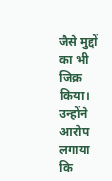जैसे मुद्दों का भी जिक्र किया। उन्होंने आरोप लगाया कि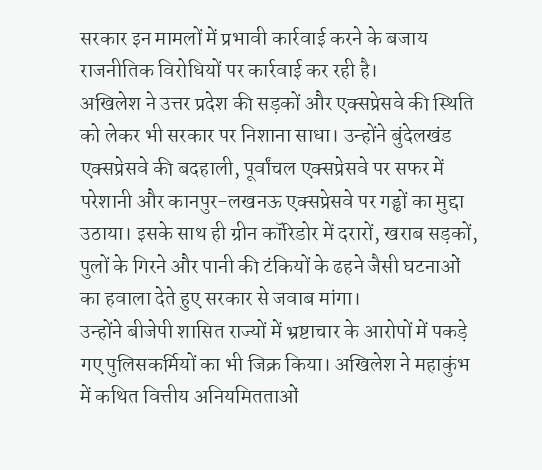सरकार इन मामलों में प्रभावी कार्रवाई करने के बजाय राजनीतिक विरोधियों पर कार्रवाई कर रही है।
अखिलेश ने उत्तर प्रदेश की सड़कों और एक्सप्रेसवे की स्थिति को लेकर भी सरकार पर निशाना साधा। उन्होंने बुंदेलखंड एक्सप्रेसवे की बदहाली, पूर्वांचल एक्सप्रेसवे पर सफर में परेशानी और कानपुर-लखनऊ एक्सप्रेसवे पर गड्ढों का मुद्दा उठाया। इसके साथ ही ग्रीन कॉरिडोर में दरारों, खराब सड़कों, पुलों के गिरने और पानी की टंकियों के ढहने जैसी घटनाओं का हवाला देते हुए सरकार से जवाब मांगा।
उन्होंने बीजेपी शासित राज्यों में भ्रष्टाचार के आरोपों में पकड़े गए पुलिसकर्मियों का भी जिक्र किया। अखिलेश ने महाकुंभ में कथित वित्तीय अनियमितताओं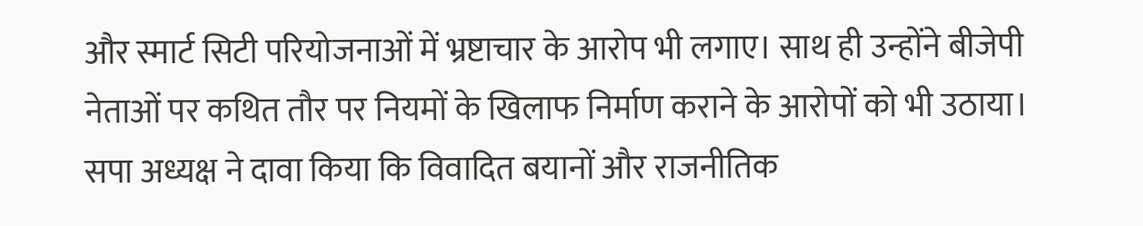और स्मार्ट सिटी परियोजनाओं में भ्रष्टाचार के आरोप भी लगाए। साथ ही उन्होंने बीजेपी नेताओं पर कथित तौर पर नियमों के खिलाफ निर्माण कराने के आरोपों को भी उठाया।
सपा अध्यक्ष ने दावा किया कि विवादित बयानों और राजनीतिक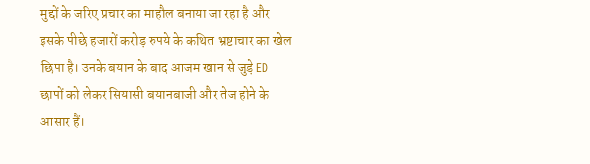मुद्दों के जरिए प्रचार का माहौल बनाया जा रहा है और इसके पीछे हजारों करोड़ रुपये के कथित भ्रष्टाचार का खेल छिपा है। उनके बयान के बाद आजम खान से जुड़े ED छापों को लेकर सियासी बयानबाजी और तेज होने के आसार हैं।